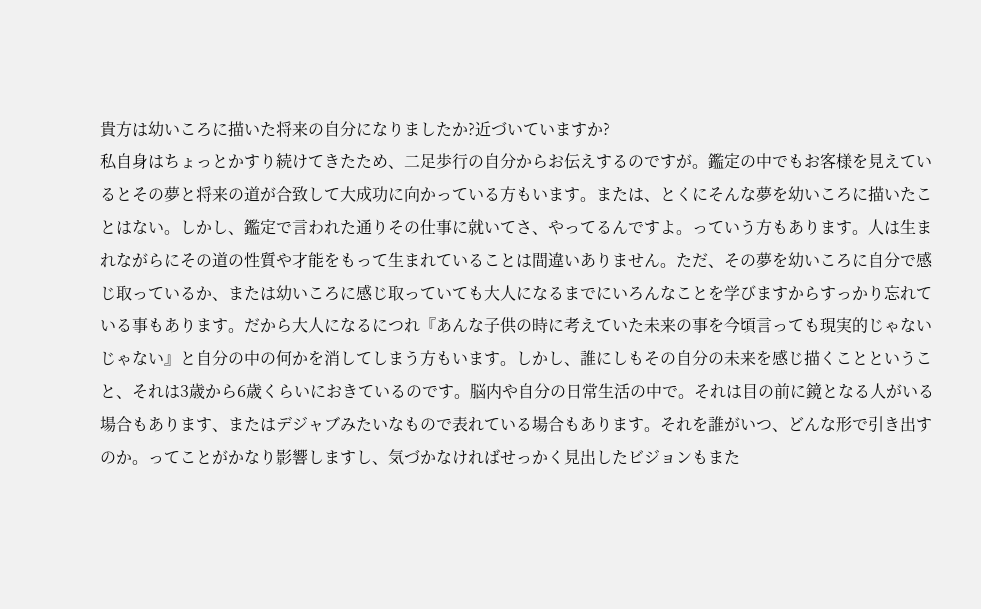貴方は幼いころに描いた将来の自分になりましたか?近づいていますか?
私自身はちょっとかすり続けてきたため、二足歩行の自分からお伝えするのですが。鑑定の中でもお客様を見えているとその夢と将来の道が合致して大成功に向かっている方もいます。または、とくにそんな夢を幼いころに描いたことはない。しかし、鑑定で言われた通りその仕事に就いてさ、やってるんですよ。っていう方もあります。人は生まれながらにその道の性質や才能をもって生まれていることは間違いありません。ただ、その夢を幼いころに自分で感じ取っているか、または幼いころに感じ取っていても大人になるまでにいろんなことを学びますからすっかり忘れている事もあります。だから大人になるにつれ『あんな子供の時に考えていた未来の事を今頃言っても現実的じゃないじゃない』と自分の中の何かを消してしまう方もいます。しかし、誰にしもその自分の未来を感じ描くことということ、それは3歳から6歳くらいにおきているのです。脳内や自分の日常生活の中で。それは目の前に鏡となる人がいる場合もあります、またはデジャブみたいなもので表れている場合もあります。それを誰がいつ、どんな形で引き出すのか。ってことがかなり影響しますし、気づかなければせっかく見出したビジョンもまた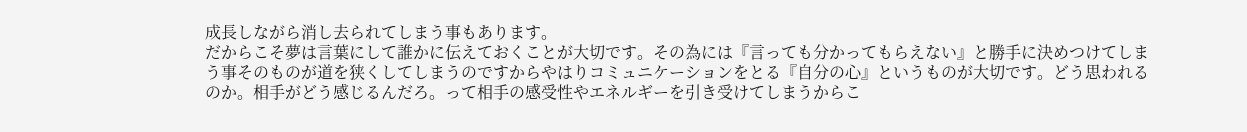成長しながら消し去られてしまう事もあります。
だからこそ夢は言葉にして誰かに伝えておくことが大切です。その為には『言っても分かってもらえない』と勝手に決めつけてしまう事そのものが道を狭くしてしまうのですからやはりコミュニケーションをとる『自分の心』というものが大切です。どう思われるのか。相手がどう感じるんだろ。って相手の感受性やエネルギーを引き受けてしまうからこ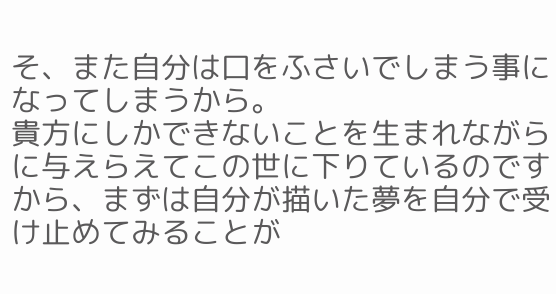そ、また自分は口をふさいでしまう事になってしまうから。
貴方にしかできないことを生まれながらに与えらえてこの世に下りているのですから、まずは自分が描いた夢を自分で受け止めてみることが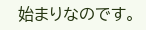始まりなのです。